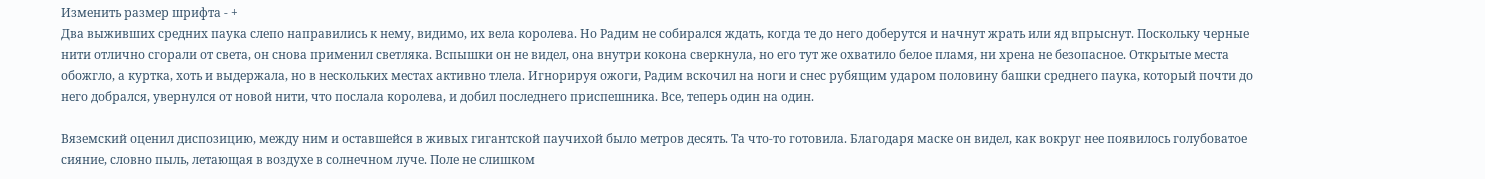Изменить размер шрифта - +
Два выживших средних паука слепо направились к нему, видимо, их вела королева. Но Радим не собирался ждать, когда те до него доберутся и начнут жрать или яд впрыснут. Поскольку черные нити отлично сгорали от света, он снова применил светляка. Вспышки он не видел, она внутри кокона сверкнула, но его тут же охватило белое пламя, ни хрена не безопасное. Открытые места обожгло, а куртка, хоть и выдержала, но в нескольких местах активно тлела. Игнорируя ожоги, Радим вскочил на ноги и снес рубящим ударом половину башки среднего паука, который почти до него добрался, увернулся от новой нити, что послала королева, и добил последнего приспешника. Все, теперь один на один.

Вяземский оценил диспозицию, между ним и оставшейся в живых гигантской паучихой было метров десять. Та что-то готовила. Благодаря маске он видел, как вокруг нее появилось голубоватое сияние, словно пыль, летающая в воздухе в солнечном луче. Поле не слишком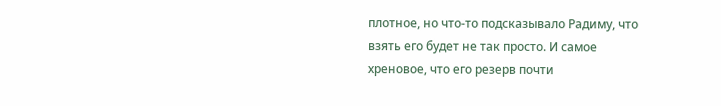плотное, но что-то подсказывало Радиму, что взять его будет не так просто. И самое хреновое, что его резерв почти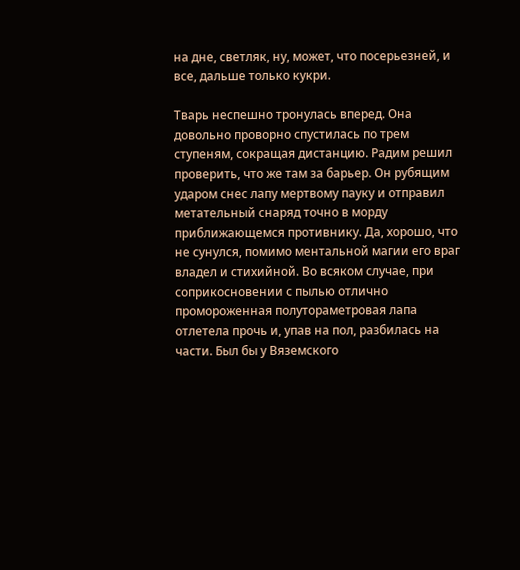на дне, светляк, ну, может, что посерьезней, и все, дальше только кукри.

Тварь неспешно тронулась вперед. Она довольно проворно спустилась по трем ступеням, сокращая дистанцию. Радим решил проверить, что же там за барьер. Он рубящим ударом снес лапу мертвому пауку и отправил метательный снаряд точно в морду приближающемся противнику. Да, хорошо, что не сунулся, помимо ментальной магии его враг владел и стихийной. Во всяком случае, при соприкосновении с пылью отлично промороженная полутораметровая лапа отлетела прочь и, упав на пол, разбилась на части. Был бы у Вяземского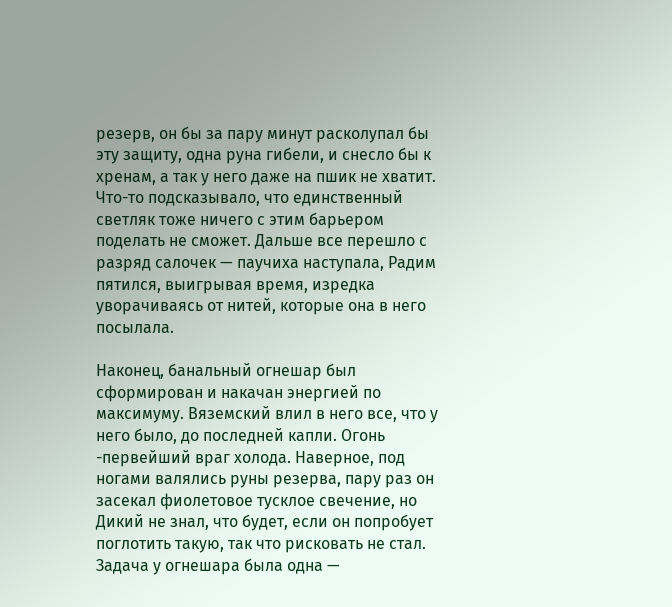резерв, он бы за пару минут расколупал бы эту защиту, одна руна гибели, и снесло бы к хренам, а так у него даже на пшик не хватит. Что-то подсказывало, что единственный светляк тоже ничего с этим барьером поделать не сможет. Дальше все перешло с разряд салочек — паучиха наступала, Радим пятился, выигрывая время, изредка уворачиваясь от нитей, которые она в него посылала.

Наконец, банальный огнешар был сформирован и накачан энергией по максимуму. Вяземский влил в него все, что у него было, до последней капли. Огонь -первейший враг холода. Наверное, под ногами валялись руны резерва, пару раз он засекал фиолетовое тусклое свечение, но Дикий не знал, что будет, если он попробует поглотить такую, так что рисковать не стал. Задача у огнешара была одна —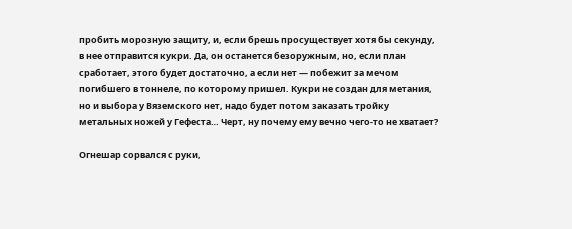пробить морозную защиту, и, если брешь просуществует хотя бы секунду, в нее отправится кукри. Да, он останется безоружным, но, если план сработает, этого будет достаточно, а если нет — побежит за мечом погибшего в тоннеле, по которому пришел. Кукри не создан для метания, но и выбора у Вяземского нет, надо будет потом заказать тройку метальных ножей у Гефеста… Черт, ну почему ему вечно чего-то не хватает?

Огнешар сорвался с руки,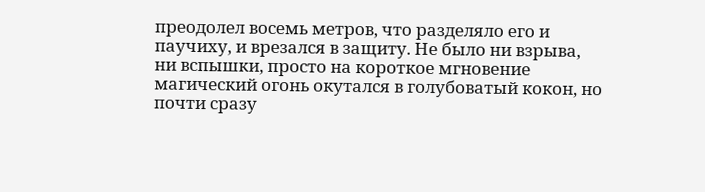преодолел восемь метров, что разделяло его и паучиху, и врезался в защиту. Не было ни взрыва, ни вспышки, просто на короткое мгновение магический огонь окутался в голубоватый кокон, но почти сразу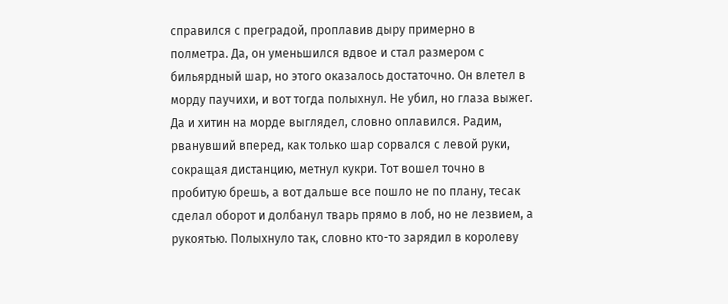справился с преградой, проплавив дыру примерно в полметра. Да, он уменьшился вдвое и стал размером с бильярдный шар, но этого оказалось достаточно. Он влетел в морду паучихи, и вот тогда полыхнул. Не убил, но глаза выжег. Да и хитин на морде выглядел, словно оплавился. Радим, рванувший вперед, как только шар сорвался с левой руки, сокращая дистанцию, метнул кукри. Тот вошел точно в пробитую брешь, а вот дальше все пошло не по плану, тесак сделал оборот и долбанул тварь прямо в лоб, но не лезвием, а рукоятью. Полыхнуло так, словно кто-то зарядил в королеву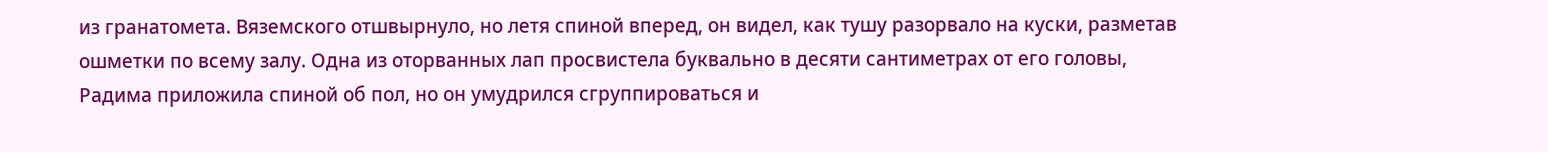из гранатомета. Вяземского отшвырнуло, но летя спиной вперед, он видел, как тушу разорвало на куски, разметав ошметки по всему залу. Одна из оторванных лап просвистела буквально в десяти сантиметрах от его головы, Радима приложила спиной об пол, но он умудрился сгруппироваться и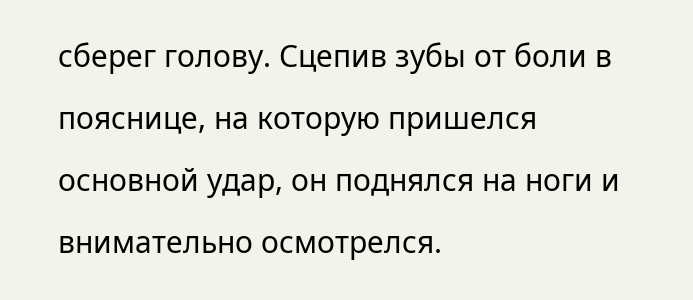сберег голову. Сцепив зубы от боли в пояснице, на которую пришелся основной удар, он поднялся на ноги и внимательно осмотрелся.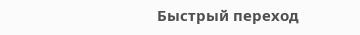Быстрый переход